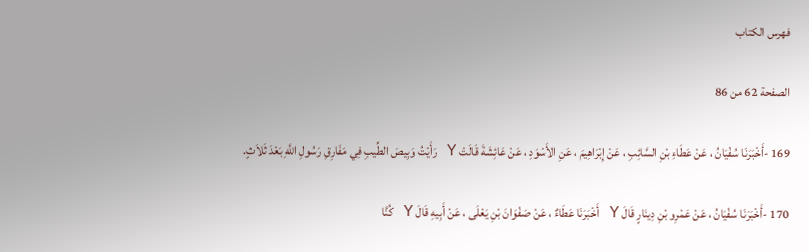فهرس الكتاب

الصفحة 62 من 86

169 -أَخْبَرَنَا سُفْيَانُ ، عَنْ عَطَاءِ بْنِ السَّائِبِ ، عَنْ إِبْرَاهِيمَ ، عَنِ الأَسْوَدِ ، عَنْ عَائِشَةَ قَالَتْ Y رَأَيْتُ وَبِيصَ الطِّيبِ فِي مَفَارِقِ رَسُولِ اللَّهِ بَعْدَ ثَلاَثٍ.

170 -أَخْبَرَنَا سُفْيَانُ ، عَنْ عَمْرِو بْنِ دِينَارٍ قَالَ Y أَخْبَرَنَا عَطَاءٌ ، عَنْ صَفْوَانَ بْنِ يَعْلَى ، عَنْ أَبِيهِ قَالَ Y كُنَّا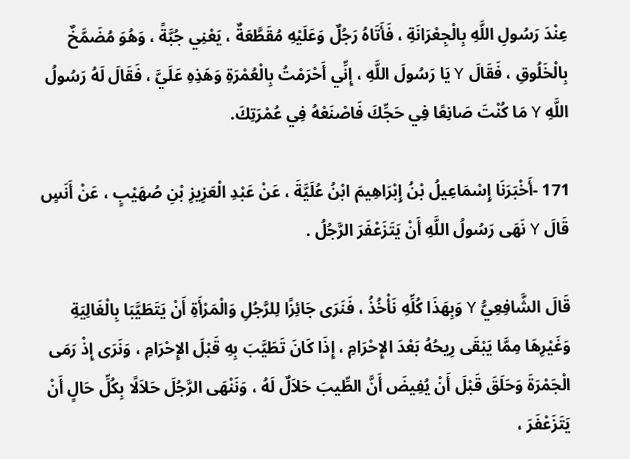عِنْدَ رَسُولِ اللَّهِ بِالْجِعْرَانَةِ ، فَأَتَاهُ رَجُلٌ وَعَلَيْهِ مُقَطَّعَةٌ ، يَعْنِي جُبَّةً ، وَهُوَ مُضَمَّخٌ بِالْخَلُوقِ ، فَقَالَ Y يَا رَسُولَ اللَّهِ ، إِنِّي أَحْرَمْتُ بِالْعُمْرَةِ وَهَذِهِ عَلَيَّ ، فَقَالَ لَهُ رَسُولُ اللَّهِ Y مَا كُنْتَ صَانِعًا فِي حَجِّكَ فَاصْنَعْهُ فِي عُمْرَتِكَ.

171 -أَخْبَرَنَا إِسْمَاعِيلُ بْنُ إِبْرَاهِيمَ ابْنُ عُلَيَّةَ ، عَنْ عَبْدِ الْعَزِيزِ بْنِ صُهَيْبٍ ، عَنْ أَنَسٍ قَالَ Y نَهَى رَسُولُ اللَّهِ أَنْ يَتَزَعْفَرَ الرَّجُلُ .

قَالَ الشَّافِعِيُّ Y وَبِهَذَا كُلِّهِ نَأْخُذُ ، فَنَرَى جَائِزًا لِلرَّجُلِ وَالْمَرْأَةِ أَنْ يَتَطَيَّبَا بِالْغَالِيَةِ وَغَيْرِهَا مِمَّا يَبْقَى رِيحُهُ بَعْدَ الإِحْرَامِ ، إِذَا كَانَ تَطَيَّبَ بِهِ قَبْلَ الإِحْرَامِ ، وَنَرَى إِذْ رَمَى الْجَمْرَةَ وَحَلَقَ قَبْلَ أَنْ يُفِيضَ أَنَّ الطِّيبَ حَلاَلٌ لَهُ ، وَنَنْهَى الرَّجُلَ حَلاَلًا بِكُلِّ حَالٍ أَنْ يَتَزَعْفَرَ ،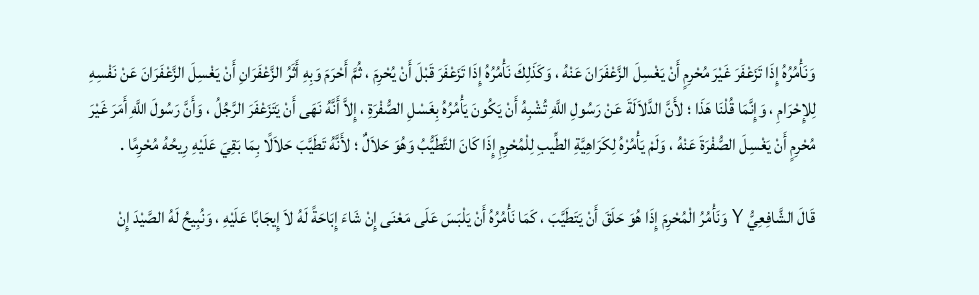وَنَأْمُرُهُ إِذَا تَزَعْفَرَ غَيْرَ مُحْرِمٍ أَنْ يَغْسِلَ الزَّعْفَرَانَ عَنْهُ ، وَكَذَلِكَ نَأْمُرُهُ إِذَا تَزَعْفَرَ قَبْلَ أَنْ يُحْرِمَ ، ثُمَّ أَحْرَمَ وَبِهِ أَثَرُ الزَّعْفَرَانِ أَنْ يَغْسِلَ الزَّعْفَرَانَ عَنْ نَفْسِهِ لِلإِحْرَامِ ، وَإِنَّمَا قُلْنَا هَذَا ؛ لأَنَّ الدَّلاَلَةَ عَنْ رَسُولِ اللَّهِ تُشْبِهُ أَنْ يَكُونَ يَأْمُرُهُ بِغَسْلِ الصُّفْرَةِ ، إِلاَّ أَنَّهُ نَهَى أَنْ يَتَزَعْفَرَ الرَّجُلُ ، وَأَنَّ رَسُولَ اللَّهِ أَمَرَ غَيْرَ مُحْرِمٍ أَنْ يَغْسِلَ الصُّفْرَةَ عَنْهُ ، وَلَمْ يَأْمُرْهُ لِكَرَاهِيَّةِ الطِّيبِ لِلْمُحْرِمِ إِذَا كَانَ التَّطَيُّبُ وَهُوَ حَلاَلٌ ؛ لأَنَّهُ تَطَيَّبَ حَلاَلًا بِمَا بَقِيَ عَلَيْهِ رِيحُهُ مُحْرِمًا .

قَالَ الشَّافِعِيُّ Y وَنَأْمُرُ الْمُحْرِمَ إِذَا هُوَ حَلَقَ أَنْ يَتَطَيَّبَ ، كَمَا نَأْمُرُهُ أَنْ يَلْبَسَ عَلَى مَعْنَى إِنْ شَاءَ إِبَاحَةً لَهُ لاَ إِيجَابًا عَلَيْهِ ، وَنُبِيحُ لَهُ الصَّيْدَ إِنْ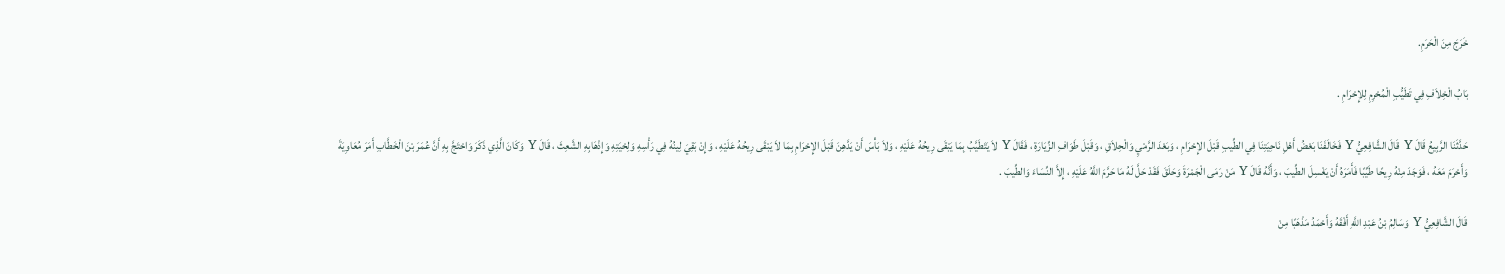خَرَجَ مِنَ الْحَرَمِ.

بَابُ الْخِلاَفِ فِي تَطَيُّبِ الْمُحْرِمِ لِلإِحْرَامِ .

حَدَّثَنَا الرَّبِيعُ قَالَ Y قَالَ الشَّافِعِيُّ Y فَخَالَفَنَا بَعْضُ أَهْلِ نَاحِيَتِنَا فِي الطِّيبِ قَبْلَ الإِحْرَامِ ، وَبَعْدَ الرَّمْيِ وَالْحِلاَقِ ، وَقَبْلَ طَوَافِ الزِّيَارَةِ ، فَقَالَ Y لاَ يَتَطَيَّبُ بِمَا يَبْقَى رِيحُهُ عَلَيْهِ ، وَلاَ بَأْسَ أَنْ يَدَّهِنَ قَبْلَ الإِحْرَامِ بِمَا لاَ يَبْقَى رِيحُهُ عَلَيْهِ ، وَإِنْ بَقِيَ لِينُهُ فِي رَأْسِهِ وَلِحْيَتِهِ وَإِذْهَابِهِ الشَّعِثَ ، قَالَ Y وَكَانَ الَّذِي ذَكَرَ وَاحْتَجَّ بِهِ أَنَّ عُمَرَ بْنَ الْخَطَّابِ أَمَرَ مُعَاوِيَةَ وَأَحْرَمَ مَعَهُ ، فَوَجَدَ مِنْهُ رِيحًا طَيِّبًا فَأَمَرَهُ أَنْ يَغْسِلَ الطِّيبَ ، وَأَنَّهُ قَالَ Y مَنْ رَمَى الْجَمْرَةَ وَحَلَقَ فَقَدْ حَلَّ لَهُ مَا حَرَّمَ اللَّهُ عَلَيْهِ ، إِلاَّ النِّسَاءَ وَالطِّيبَ .

قَالَ الشَّافِعِيُّ Y وَسَالِمُ بْنُ عَبْدِ اللَّهِ أَفْقَهُ وَأَحْمَدُ مَذْهَبًا مِنْ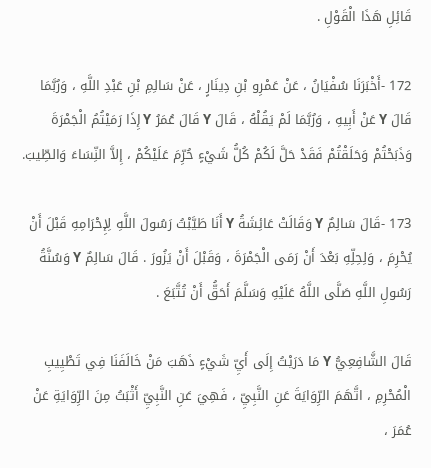قَائِلِ هَذَا الْقَوْلِ .

172 -أَخْبَرَنَا سُفْيَانُ ، عَنْ عَمْرِو بْنِ دِينَارٍ ، عَنْ سَالِمِ بْنِ عَبْدِ اللَّهِ ، وَرُبَّمَا قَالَ Y عَنْ أَبِيهِ ، وَرُبَّمَا لَمْ يَقُلْهُ ، قَالَ Y قَالَ عُمَرُ Y إِذَا رَمَيْتُمُ الْجَمْرَةَ وَذَبَحْتُمْ وَحَلَقْتُمْ فَقَدْ حَلَّ لَكُمْ كُلُّ شَيْءٍ حُرِّمَ عَلَيْكُمْ ، إِلاَّ النِّسَاءَ وَالطِّيبَ.

173 -قَالَ سَالِمٌ Y وَقَالَتْ عَائِشَةُ Y أَنَا طَيَّبْتُ رَسُولَ اللَّهِ لِإِحْرَامِهِ قَبْلَ أَنْ يُحْرِمَ ، وَلِحِلِّهِ بَعْدَ أَنْ رَمَى الْجَمْرَةَ ، وَقَبْلَ أَنْ يَزُورَ . قَالَ سَالِمٌ Y وَسُنَّةُ رَسُولِ اللَّهِ صَلَّى اللَّهُ عَلَيْهِ وَسَلَّمَ أَحَقُّ أَنْ تُتَّبَعَ .

قَالَ الشَّافِعِيُّ Y مَا دَرَيْتُ إِلَى أَيِّ شَيْءٍ ذَهَبَ مَنْ خَالَفَنَا فِي تَطْيِيبِ الْمُحْرِمِ ، اتَّهَمَ الرِّوَايَةَ عَنِ النَّبِيِّ ، فَهِيَ عَنِ النَّبِيِّ أَثْبَتُ مِنَ الرِّوَايَةِ عَنْ عُمَرَ ،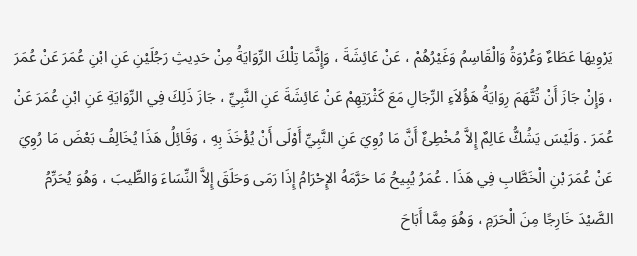يَرْوِيهَا عَطَاءٌ وَعُرْوَةُ وَالْقَاسِمُ وَغَيْرُهُمْ ، عَنْ عَائِشَةَ ، وَإِنَّمَا تِلْكَ الرِّوَايَةُ مِنْ حَدِيثِ رَجُلَيْنِ عَنِ ابْنِ عُمَرَ عَنْ عُمَرَ ، وَإِنْ جَازَ أَنْ تُتَّهَمَ رِوَايَةُ هَؤُلاَءِ الرِّجَالِ مَعَ كَثْرَتِهِمْ عَنْ عَائِشَةَ عَنِ النَّبِيِّ ، جَازَ ذَلِكَ فِي الرِّوَايَةِ عَنِ ابْنِ عُمَرَ عَنْ عُمَرَ . وَلَيْسَ يَشُكُّ عَالِمٌ إِلاَّ مُخْطِئٌ أَنَّ مَا رُوِيَ عَنِ النَّبِيِّ أَوْلَى أَنْ يُؤْخَذَ بِهِ ، وَقَائِلُ هَذَا يُخَالِفُ بَعْضَ مَا رُوِيَ عَنْ عُمَرَ بْنِ الْخَطَّابِ فِي هَذَا . عُمَرُ يُبِيحُ مَا حَرَّمَهُ الإِحْرَامُ إِذَا رَمَى وَحَلَقَ إِلاَّ النِّسَاءَ وَالطِّيبَ ، وَهُوَ يُحَرِّمُ الصَّيْدَ خَارِجًا مِنَ الْحَرَمِ ، وَهُوَ مِمَّا أَبَاحَ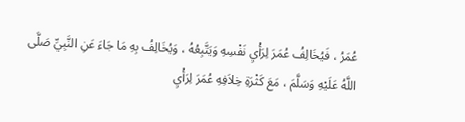عُمَرُ ، فَيُخَالِفُ عُمَرَ لِرَأْيِ نَفْسِهِ وَيَتَّبِعُهُ ، وَيُخَالِفُ بِهِ مَا جَاءَ عَنِ النَّبِيِّ صَلَّى اللَّهُ عَلَيْهِ وَسَلَّمَ ، مَعَ كَثْرَةِ خِلاَفِهِ عُمَرَ لِرَأْيِ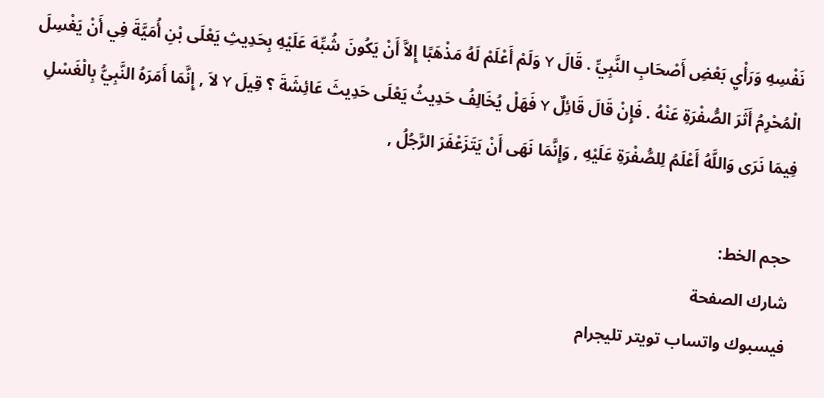نَفْسِهِ وَرَأْيِ بَعْضِ أَصْحَابِ النَّبِيِّ . قَالَ Y وَلَمْ أَعْلَمْ لَهُ مَذْهَبًا إِلاَّ أَنْ يَكُونَ شُبِّهَ عَلَيْهِ بِحَدِيثِ يَعْلَى بْنِ أُمَيَّةَ فِي أَنْ يَغْسِلَ الْمُحْرِمُ أَثَرَ الصُّفْرَةِ عَنْهُ . فَإِنْ قَالَ قَائِلٌ Y فَهَلْ يُخَالِفُ حَدِيثُ يَعْلَى حَدِيثَ عَائِشَةَ ؟ قِيلَ Y لاَ , إِنَّمَا أَمَرَهُ النَّبِيُّ بِالْغَسْلِ فِيمَا نَرَى وَاللَّهُ أَعْلَمُ لِلصُّفْرَةِ عَلَيْهِ , وَإِنَّمَا نَهَى أَنْ يَتَزَعْفَرَ الرَّجُلُ ,

حجم الخط:
شارك الصفحة
فيسبوك واتساب تويتر تليجرام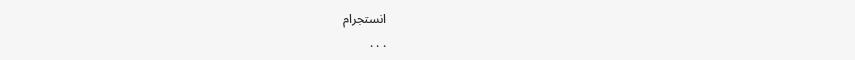انستجرام
. . .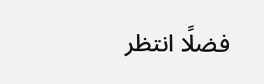فضلًا انتظر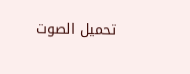تحميل الصوت